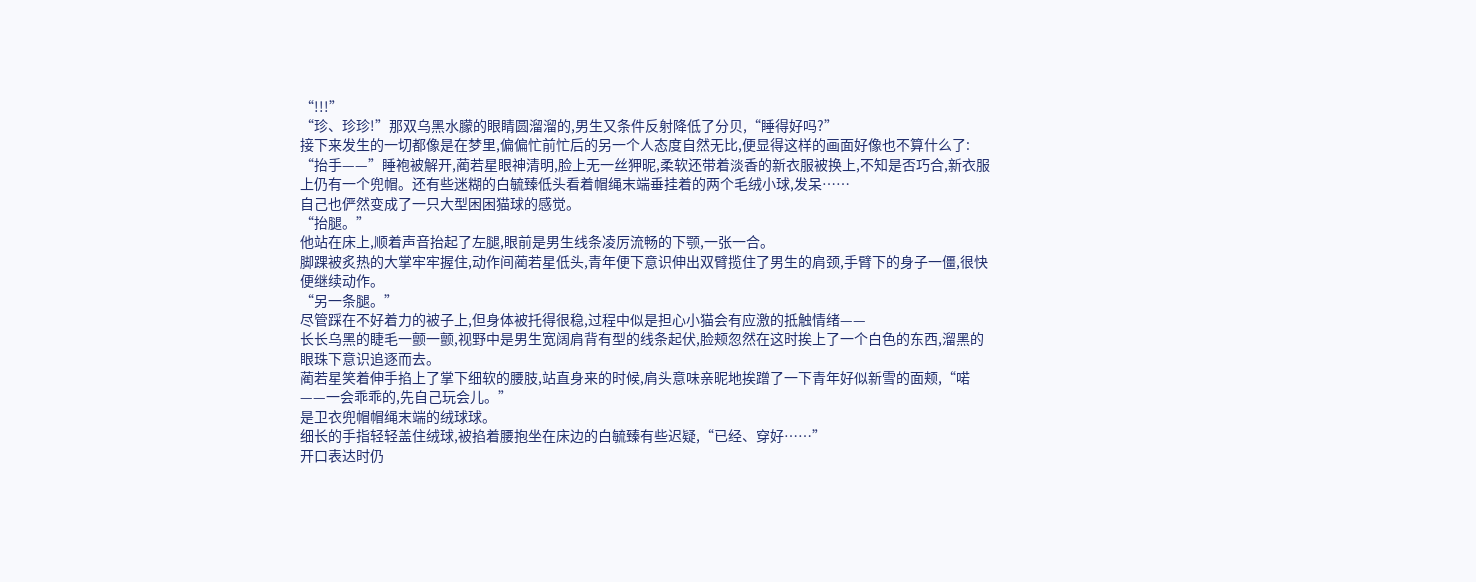“!!!”
“珍、珍珍!”那双乌黑水朦的眼睛圆溜溜的,男生又条件反射降低了分贝,“睡得好吗?”
接下来发生的一切都像是在梦里,偏偏忙前忙后的另一个人态度自然无比,便显得这样的画面好像也不算什么了:
“抬手——”睡袍被解开,蔺若星眼神清明,脸上无一丝狎昵,柔软还带着淡香的新衣服被换上,不知是否巧合,新衣服上仍有一个兜帽。还有些迷糊的白毓臻低头看着帽绳末端垂挂着的两个毛绒小球,发呆……
自己也俨然变成了一只大型困困猫球的感觉。
“抬腿。”
他站在床上,顺着声音抬起了左腿,眼前是男生线条凌厉流畅的下颚,一张一合。
脚踝被炙热的大掌牢牢握住,动作间蔺若星低头,青年便下意识伸出双臂揽住了男生的肩颈,手臂下的身子一僵,很快便继续动作。
“另一条腿。”
尽管踩在不好着力的被子上,但身体被托得很稳,过程中似是担心小猫会有应激的抵触情绪——
长长乌黑的睫毛一颤一颤,视野中是男生宽阔肩背有型的线条起伏,脸颊忽然在这时挨上了一个白色的东西,溜黑的眼珠下意识追逐而去。
蔺若星笑着伸手掐上了掌下细软的腰肢,站直身来的时候,肩头意味亲昵地挨蹭了一下青年好似新雪的面颊,“喏——一会乖乖的,先自己玩会儿。”
是卫衣兜帽帽绳末端的绒球球。
细长的手指轻轻盖住绒球,被掐着腰抱坐在床边的白毓臻有些迟疑,“已经、穿好……”
开口表达时仍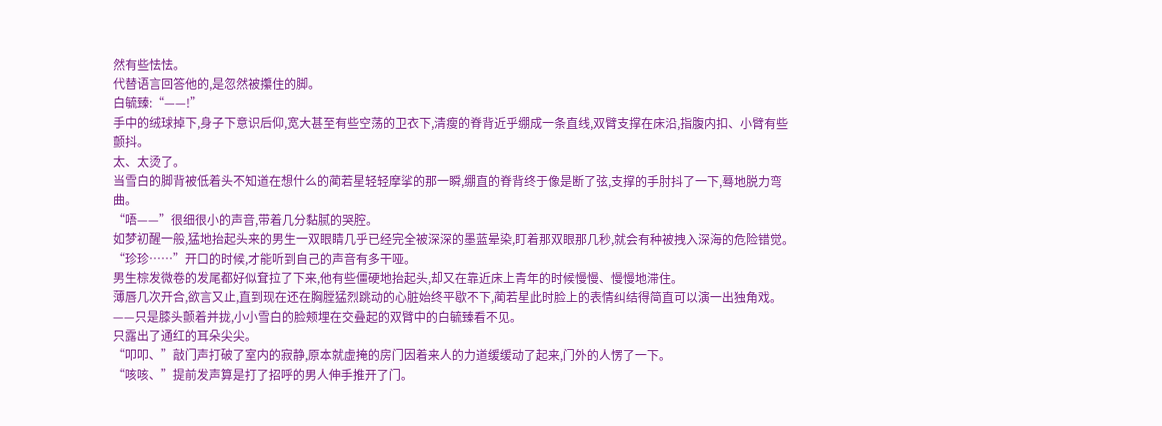然有些怯怯。
代替语言回答他的,是忽然被攥住的脚。
白毓臻:“——!”
手中的绒球掉下,身子下意识后仰,宽大甚至有些空荡的卫衣下,清瘦的脊背近乎绷成一条直线,双臂支撑在床沿,指腹内扣、小臂有些颤抖。
太、太烫了。
当雪白的脚背被低着头不知道在想什么的蔺若星轻轻摩挲的那一瞬,绷直的脊背终于像是断了弦,支撑的手肘抖了一下,蓦地脱力弯曲。
“唔——”很细很小的声音,带着几分黏腻的哭腔。
如梦初醒一般,猛地抬起头来的男生一双眼睛几乎已经完全被深深的墨蓝晕染,盯着那双眼那几秒,就会有种被拽入深海的危险错觉。
“珍珍……”开口的时候,才能听到自己的声音有多干哑。
男生棕发微卷的发尾都好似耷拉了下来,他有些僵硬地抬起头,却又在靠近床上青年的时候慢慢、慢慢地滞住。
薄唇几次开合,欲言又止,直到现在还在胸膛猛烈跳动的心脏始终平歇不下,蔺若星此时脸上的表情纠结得简直可以演一出独角戏。
——只是膝头颤着并拢,小小雪白的脸颊埋在交叠起的双臂中的白毓臻看不见。
只露出了通红的耳朵尖尖。
“叩叩、”敲门声打破了室内的寂静,原本就虚掩的房门因着来人的力道缓缓动了起来,门外的人愣了一下。
“咳咳、”提前发声算是打了招呼的男人伸手推开了门。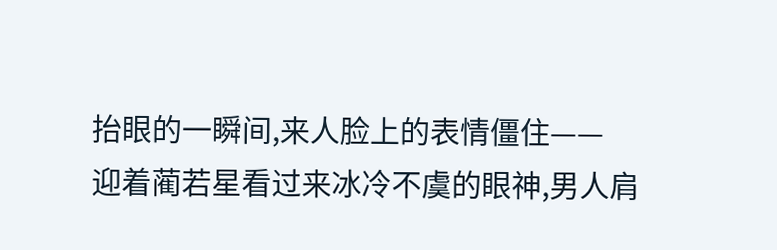抬眼的一瞬间,来人脸上的表情僵住——
迎着蔺若星看过来冰冷不虞的眼神,男人肩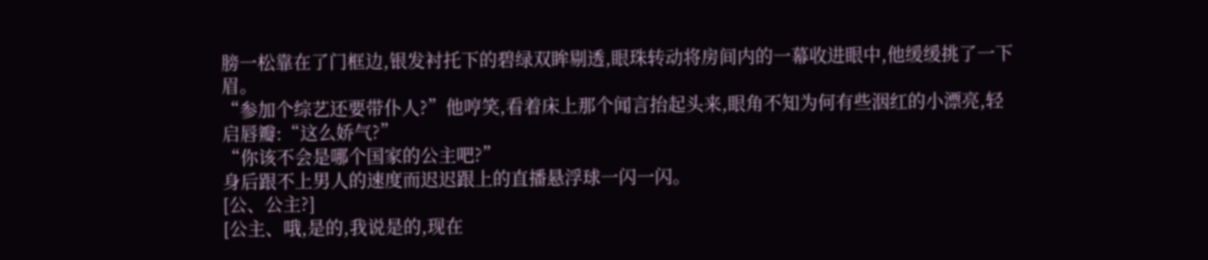膀一松靠在了门框边,银发衬托下的碧绿双眸剔透,眼珠转动将房间内的一幕收进眼中,他缓缓挑了一下眉。
“参加个综艺还要带仆人?”他哼笑,看着床上那个闻言抬起头来,眼角不知为何有些洇红的小漂亮,轻启唇瓣:“这么娇气?”
“你该不会是哪个国家的公主吧?”
身后跟不上男人的速度而迟迟跟上的直播悬浮球一闪一闪。
[公、公主?]
[公主、哦,是的,我说是的,现在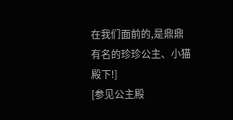在我们面前的,是鼎鼎有名的珍珍公主、小猫殿下!]
[参见公主殿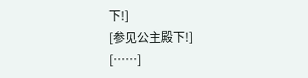下!]
[参见公主殿下!]
[……]